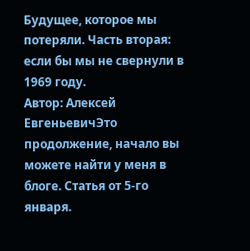Будущее, которое мы потеряли. Часть вторая: если бы мы не свернули в 1969 году.
Автор: Алексей ЕвгеньевичЭто продолжение, начало вы можете найти у меня в блоге. Статья от 5-го января.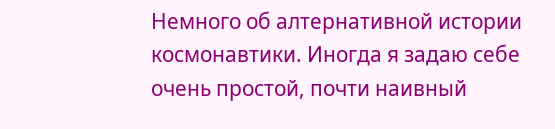Немного об алтернативной истории космонавтики. Иногда я задаю себе очень простой, почти наивный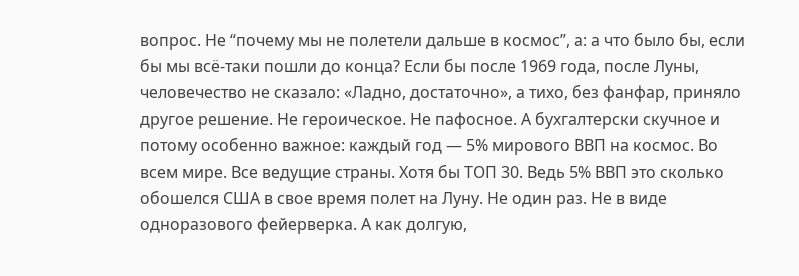вопрос. Не “почему мы не полетели дальше в космос”, а: а что было бы, если бы мы всё-таки пошли до конца? Если бы после 1969 года, после Луны, человечество не сказало: «Ладно, достаточно», а тихо, без фанфар, приняло другое решение. Не героическое. Не пафосное. А бухгалтерски скучное и потому особенно важное: каждый год — 5% мирового ВВП на космос. Во всем мире. Все ведущие страны. Хотя бы ТОП 30. Ведь 5% ВВП это сколько обошелся США в свое время полет на Луну. Не один раз. Не в виде одноразового фейерверка. А как долгую,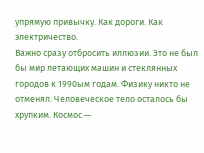упрямую привычку. Как дороги. Как электричество.
Важно сразу отбросить иллюзии. Это не был бы мир летающих машин и стеклянных городов к 1990ым годам. Физику никто не отменял. Человеческое тело осталось бы хрупким. Космос —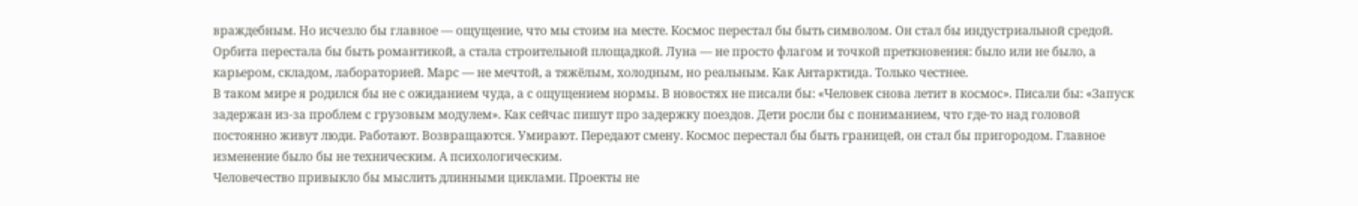враждебным. Но исчезло бы главное — ощущение, что мы стоим на месте. Космос перестал бы быть символом. Он стал бы индустриальной средой. Орбита перестала бы быть романтикой, а стала строительной площадкой. Луна — не просто флагом и точкой преткновения: было или не было, а карьером, складом, лабораторией. Марс — не мечтой, а тяжёлым, холодным, но реальным. Как Антарктида. Только честнее.
В таком мире я родился бы не с ожиданием чуда, а с ощущением нормы. В новостях не писали бы: «Человек снова летит в космос». Писали бы: «Запуск задержан из-за проблем с грузовым модулем». Как сейчас пишут про задержку поездов. Дети росли бы с пониманием, что где-то над головой постоянно живут люди. Работают. Возвращаются. Умирают. Передают смену. Космос перестал бы быть границей, он стал бы пригородом. Главное изменение было бы не техническим. А психологическим.
Человечество привыкло бы мыслить длинными циклами. Проекты не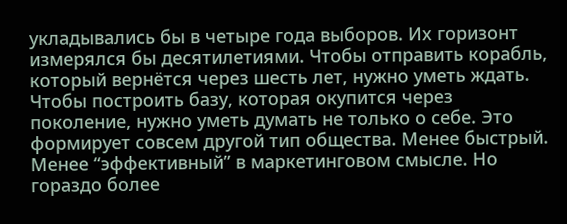укладывались бы в четыре года выборов. Их горизонт измерялся бы десятилетиями. Чтобы отправить корабль, который вернётся через шесть лет, нужно уметь ждать. Чтобы построить базу, которая окупится через поколение, нужно уметь думать не только о себе. Это формирует совсем другой тип общества. Менее быстрый. Менее “эффективный” в маркетинговом смысле. Но гораздо более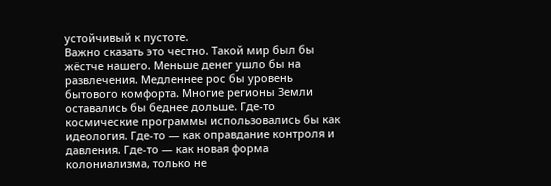устойчивый к пустоте.
Важно сказать это честно. Такой мир был бы жёстче нашего. Меньше денег ушло бы на развлечения. Медленнее рос бы уровень бытового комфорта. Многие регионы Земли оставались бы беднее дольше. Где-то космические программы использовались бы как идеология. Где-то — как оправдание контроля и давления. Где-то — как новая форма колониализма, только не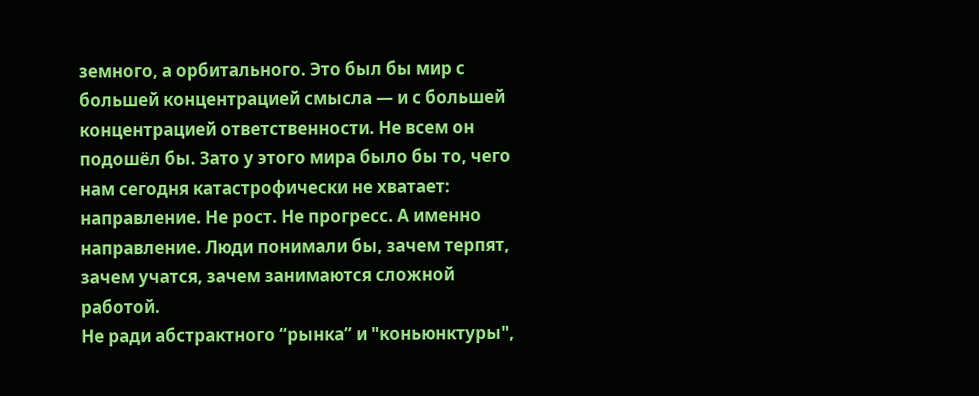земного, а орбитального. Это был бы мир с большей концентрацией смысла — и с большей концентрацией ответственности. Не всем он подошёл бы. Зато у этого мира было бы то, чего нам сегодня катастрофически не хватает: направление. Не рост. Не прогресс. А именно направление. Люди понимали бы, зачем терпят, зачем учатся, зачем занимаются сложной работой.
Не ради абстрактного “рынка” и "коньюнктуры",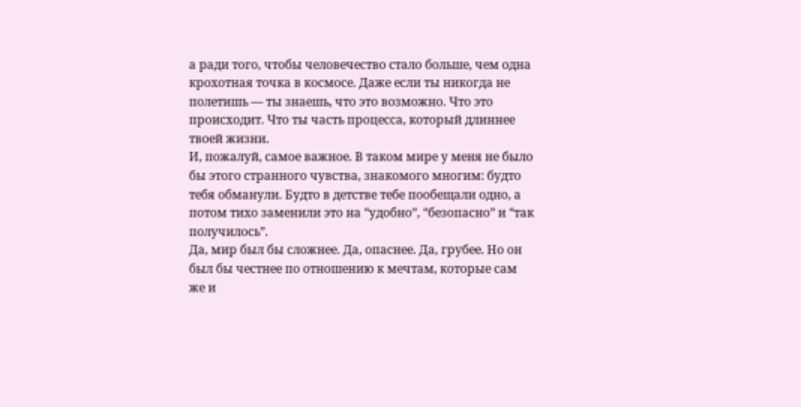а ради того, чтобы человечество стало больше, чем одна крохотная точка в космосе. Даже если ты никогда не полетишь — ты знаешь, что это возможно. Что это происходит. Что ты часть процесса, который длиннее твоей жизни.
И, пожалуй, самое важное. В таком мире у меня не было бы этого странного чувства, знакомого многим: будто тебя обманули. Будто в детстве тебе пообещали одно, а потом тихо заменили это на “удобно”, “безопасно” и “так получилось”.
Да, мир был бы сложнее. Да, опаснее. Да, грубее. Но он был бы честнее по отношению к мечтам, которые сам же и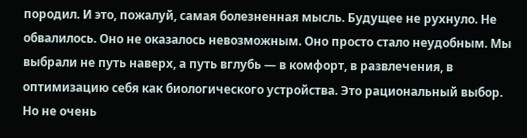породил. И это, пожалуй, самая болезненная мысль. Будущее не рухнуло. Не обвалилось. Оно не оказалось невозможным. Оно просто стало неудобным. Мы выбрали не путь наверх, а путь вглубь — в комфорт, в развлечения, в оптимизацию себя как биологического устройства. Это рациональный выбор. Но не очень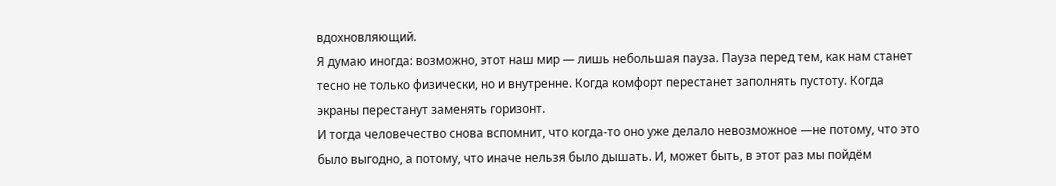вдохновляющий.
Я думаю иногда: возможно, этот наш мир — лишь небольшая пауза. Пауза перед тем, как нам станет тесно не только физически, но и внутренне. Когда комфорт перестанет заполнять пустоту. Когда экраны перестанут заменять горизонт.
И тогда человечество снова вспомнит, что когда-то оно уже делало невозможное —не потому, что это было выгодно, а потому, что иначе нельзя было дышать. И, может быть, в этот раз мы пойдём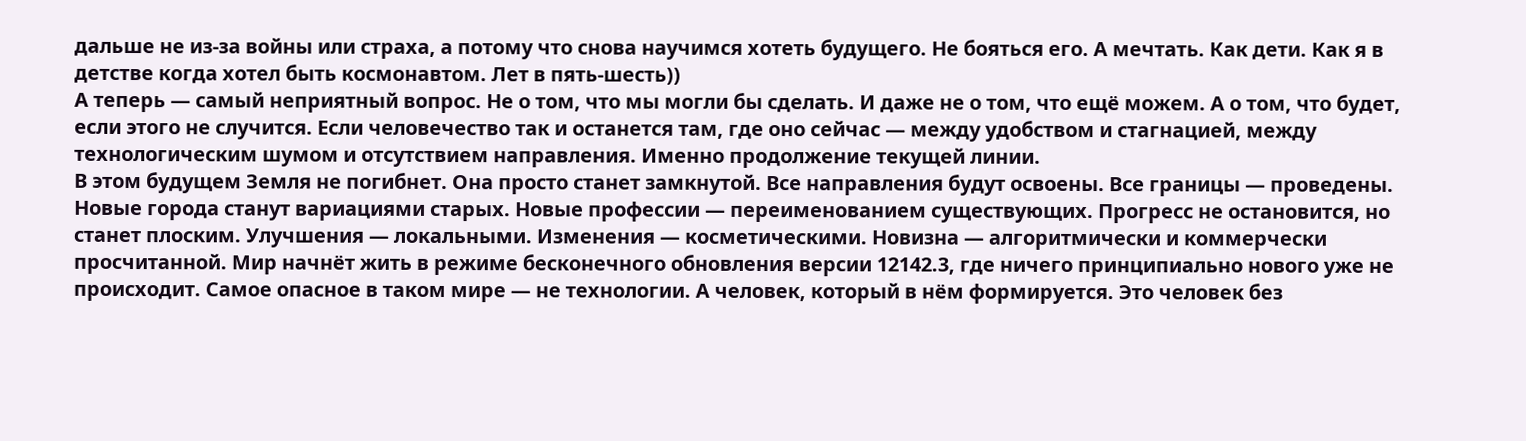дальше не из-за войны или страха, а потому что снова научимся хотеть будущего. Не бояться его. А мечтать. Как дети. Как я в детстве когда хотел быть космонавтом. Лет в пять-шесть))
А теперь — самый неприятный вопрос. Не о том, что мы могли бы сделать. И даже не о том, что ещё можем. А о том, что будет, если этого не случится. Если человечество так и останется там, где оно сейчас — между удобством и стагнацией, между технологическим шумом и отсутствием направления. Именно продолжение текущей линии.
В этом будущем Земля не погибнет. Она просто станет замкнутой. Все направления будут освоены. Все границы — проведены. Новые города станут вариациями старых. Новые профессии — переименованием существующих. Прогресс не остановится, но станет плоским. Улучшения — локальными. Изменения — косметическими. Новизна — алгоритмически и коммерчески просчитанной. Мир начнёт жить в режиме бесконечного обновления версии 12142.3, где ничего принципиально нового уже не происходит. Самое опасное в таком мире — не технологии. А человек, который в нём формируется. Это человек без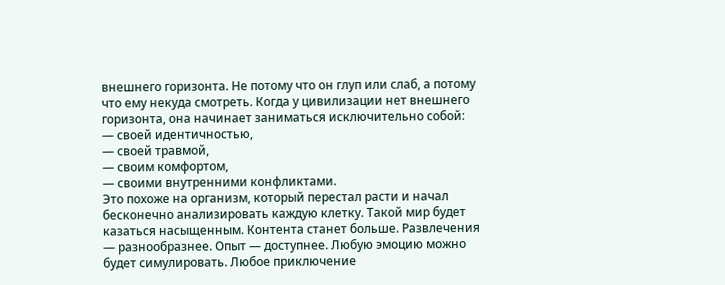внешнего горизонта. Не потому что он глуп или слаб, а потому что ему некуда смотреть. Когда у цивилизации нет внешнего горизонта, она начинает заниматься исключительно собой:
— своей идентичностью,
— своей травмой,
— своим комфортом,
— своими внутренними конфликтами.
Это похоже на организм, который перестал расти и начал бесконечно анализировать каждую клетку. Такой мир будет казаться насыщенным. Контента станет больше. Развлечения — разнообразнее. Опыт — доступнее. Любую эмоцию можно будет симулировать. Любое приключение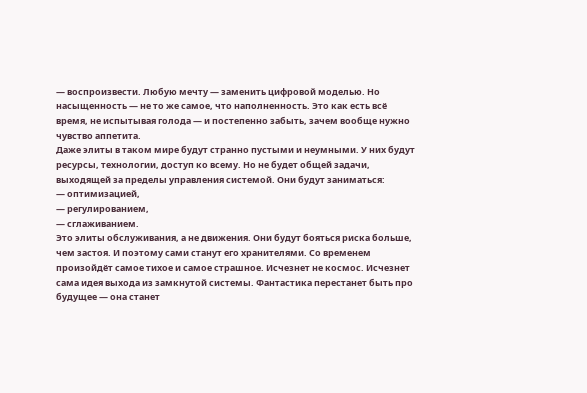— воспроизвести. Любую мечту — заменить цифровой моделью. Но насыщенность — не то же самое, что наполненность. Это как есть всё время, не испытывая голода — и постепенно забыть, зачем вообще нужно чувство аппетита.
Даже элиты в таком мире будут странно пустыми и неумными. У них будут ресурсы, технологии, доступ ко всему. Но не будет общей задачи, выходящей за пределы управления системой. Они будут заниматься:
— оптимизацией,
— регулированием,
— сглаживанием.
Это элиты обслуживания, а не движения. Они будут бояться риска больше, чем застоя. И поэтому сами станут его хранителями. Со временем произойдёт самое тихое и самое страшное. Исчезнет не космос. Исчезнет сама идея выхода из замкнутой системы. Фантастика перестанет быть про будущее — она станет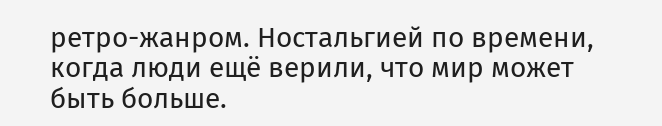ретро-жанром. Ностальгией по времени, когда люди ещё верили, что мир может быть больше.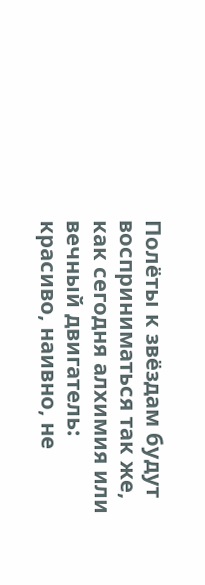Полёты к звёздам будут восприниматься так же, как сегодня алхимия или вечный двигатель: красиво, наивно, не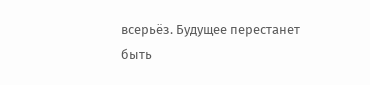всерьёз. Будущее перестанет быть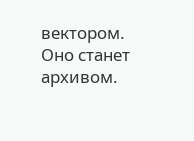вектором. Оно станет архивом.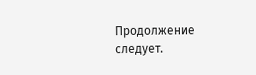Продолжение следует.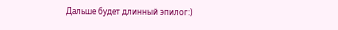Дальше будет длинный эпилог:)